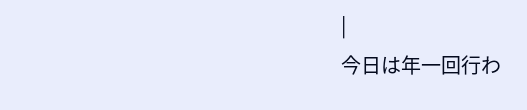|
今日は年一回行わ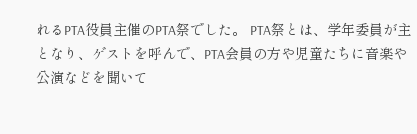れるPTA役員主催のPTA祭でした。 PTA祭とは、学年委員が主となり、ゲストを呼んで、PTA会員の方や児童たちに音楽や公演などを聞いて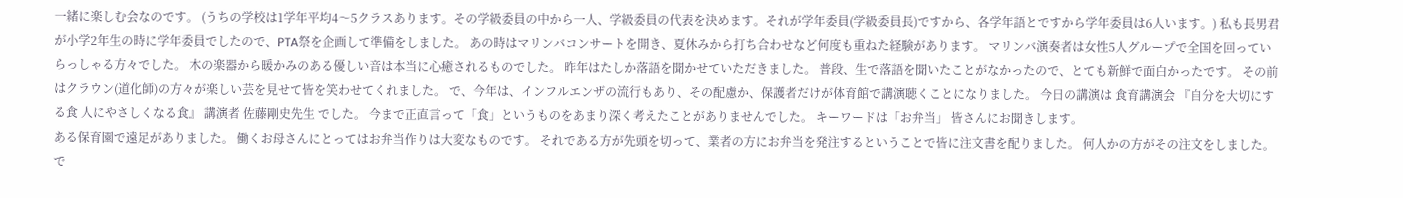一緒に楽しむ会なのです。 (うちの学校は1学年平均4〜5クラスあります。その学級委員の中から一人、学級委員の代表を決めます。それが学年委員(学級委員長)ですから、各学年語とですから学年委員は6人います。) 私も長男君が小学2年生の時に学年委員でしたので、PTA祭を企画して準備をしました。 あの時はマリンバコンサートを開き、夏休みから打ち合わせなど何度も重ねた経験があります。 マリンバ演奏者は女性5人グループで全国を回っていらっしゃる方々でした。 木の楽器から暖かみのある優しい音は本当に心癒されるものでした。 昨年はたしか落語を聞かせていただきました。 普段、生で落語を聞いたことがなかったので、とても新鮮で面白かったです。 その前はクラウン(道化師)の方々が楽しい芸を見せて皆を笑わせてくれました。 で、今年は、インフルエンザの流行もあり、その配慮か、保護者だけが体育館で講演聴くことになりました。 今日の講演は 食育講演会 『自分を大切にする食 人にやさしくなる食』 講演者 佐藤剛史先生 でした。 今まで正直言って「食」というものをあまり深く考えたことがありませんでした。 キーワードは「お弁当」 皆さんにお聞きします。
ある保育園で遠足がありました。 働くお母さんにとってはお弁当作りは大変なものです。 それである方が先頭を切って、業者の方にお弁当を発注するということで皆に注文書を配りました。 何人かの方がその注文をしました。 で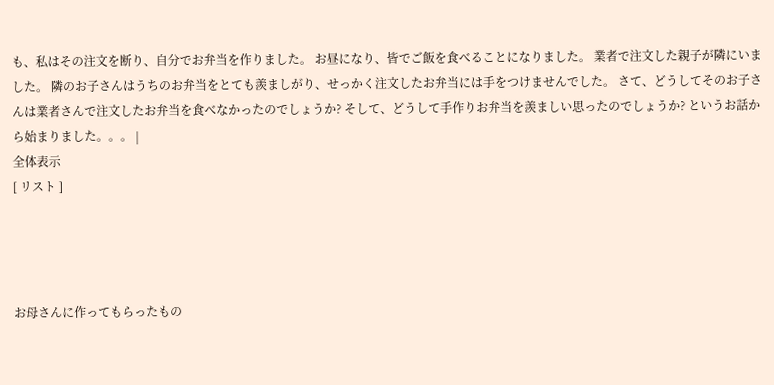も、私はその注文を断り、自分でお弁当を作りました。 お昼になり、皆でご飯を食べることになりました。 業者で注文した親子が隣にいました。 隣のお子さんはうちのお弁当をとても羨ましがり、せっかく注文したお弁当には手をつけませんでした。 さて、どうしてそのお子さんは業者さんで注文したお弁当を食べなかったのでしょうか? そして、どうして手作りお弁当を羨ましい思ったのでしょうか? というお話から始まりました。。。 |
全体表示
[ リスト ]




お母さんに作ってもらったもの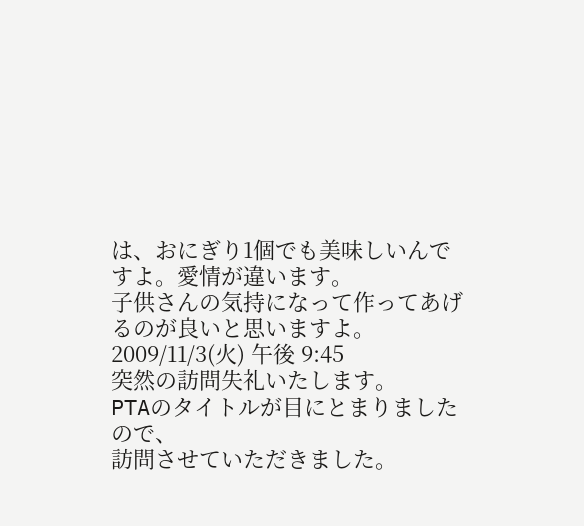は、おにぎり1個でも美味しいんですよ。愛情が違います。
子供さんの気持になって作ってあげるのが良いと思いますよ。
2009/11/3(火) 午後 9:45
突然の訪問失礼いたします。
PTAのタイトルが目にとまりましたので、
訪問させていただきました。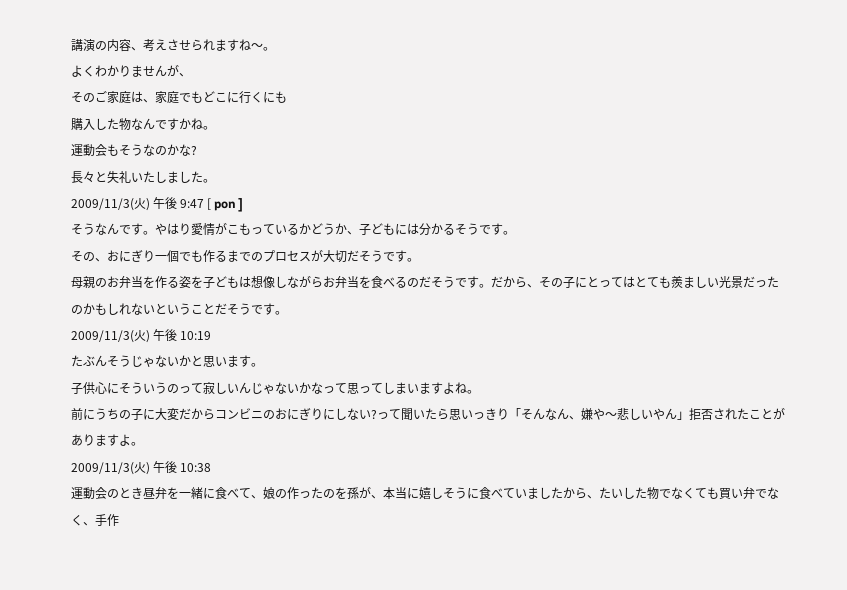講演の内容、考えさせられますね〜。
よくわかりませんが、
そのご家庭は、家庭でもどこに行くにも
購入した物なんですかね。
運動会もそうなのかな?
長々と失礼いたしました。
2009/11/3(火) 午後 9:47 [ pon ]
そうなんです。やはり愛情がこもっているかどうか、子どもには分かるそうです。
その、おにぎり一個でも作るまでのプロセスが大切だそうです。
母親のお弁当を作る姿を子どもは想像しながらお弁当を食べるのだそうです。だから、その子にとってはとても羨ましい光景だったのかもしれないということだそうです。
2009/11/3(火) 午後 10:19
たぶんそうじゃないかと思います。
子供心にそういうのって寂しいんじゃないかなって思ってしまいますよね。
前にうちの子に大変だからコンビニのおにぎりにしない?って聞いたら思いっきり「そんなん、嫌や〜悲しいやん」拒否されたことがありますよ。
2009/11/3(火) 午後 10:38
運動会のとき昼弁を一緒に食べて、娘の作ったのを孫が、本当に嬉しそうに食べていましたから、たいした物でなくても買い弁でなく、手作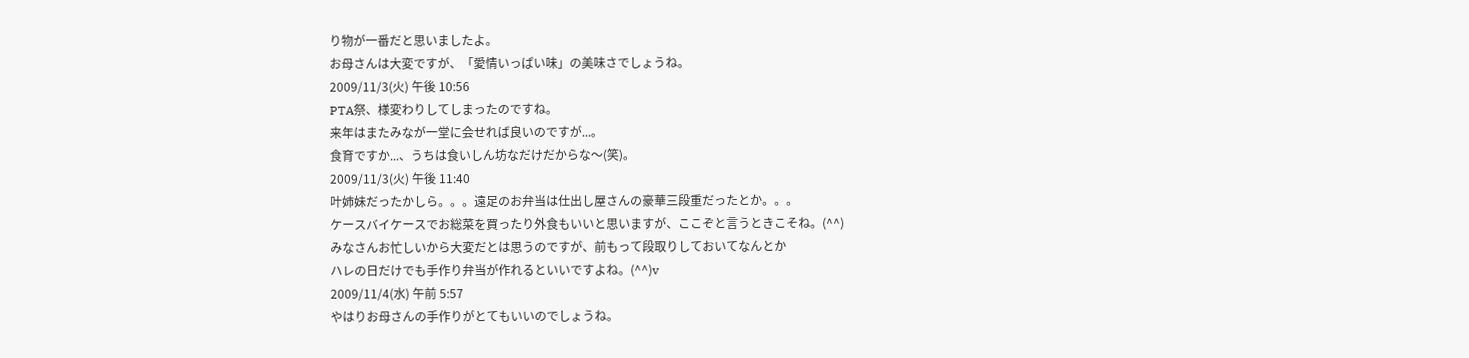り物が一番だと思いましたよ。
お母さんは大変ですが、「愛情いっぱい味」の美味さでしょうね。
2009/11/3(火) 午後 10:56
PTA祭、様変わりしてしまったのですね。
来年はまたみなが一堂に会せれば良いのですが...。
食育ですか...、うちは食いしん坊なだけだからな〜(笑)。
2009/11/3(火) 午後 11:40
叶姉妹だったかしら。。。遠足のお弁当は仕出し屋さんの豪華三段重だったとか。。。
ケースバイケースでお総菜を買ったり外食もいいと思いますが、ここぞと言うときこそね。(^^)
みなさんお忙しいから大変だとは思うのですが、前もって段取りしておいてなんとか
ハレの日だけでも手作り弁当が作れるといいですよね。(^^)v
2009/11/4(水) 午前 5:57
やはりお母さんの手作りがとてもいいのでしょうね。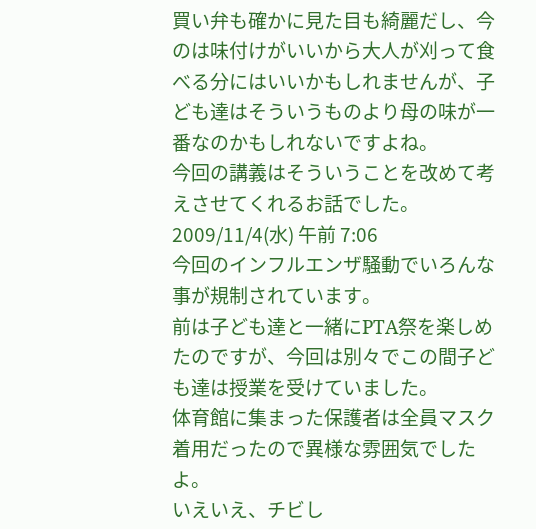買い弁も確かに見た目も綺麗だし、今のは味付けがいいから大人が刈って食べる分にはいいかもしれませんが、子ども達はそういうものより母の味が一番なのかもしれないですよね。
今回の講義はそういうことを改めて考えさせてくれるお話でした。
2009/11/4(水) 午前 7:06
今回のインフルエンザ騒動でいろんな事が規制されています。
前は子ども達と一緒にPTA祭を楽しめたのですが、今回は別々でこの間子ども達は授業を受けていました。
体育館に集まった保護者は全員マスク着用だったので異様な雰囲気でしたよ。
いえいえ、チビし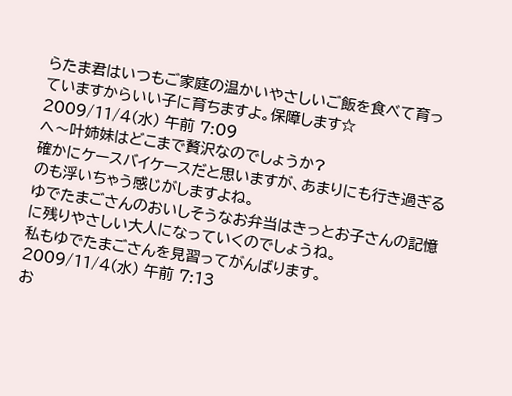らたま君はいつもご家庭の温かいやさしいご飯を食べて育っていますからいい子に育ちますよ。保障します☆
2009/11/4(水) 午前 7:09
へ〜叶姉妹はどこまで贅沢なのでしょうか?
確かにケースバイケースだと思いますが、あまりにも行き過ぎるのも浮いちゃう感じがしますよね。
ゆでたまごさんのおいしそうなお弁当はきっとお子さんの記憶に残りやさしい大人になっていくのでしょうね。
私もゆでたまごさんを見習ってがんばります。
2009/11/4(水) 午前 7:13
お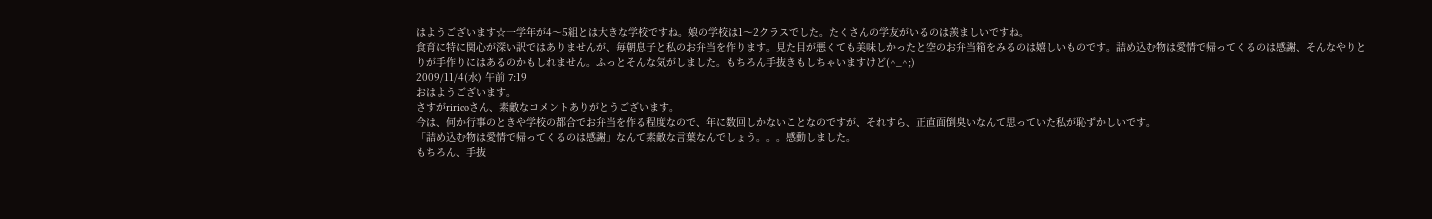はようございます☆一学年が4〜5組とは大きな学校ですね。娘の学校は1〜2クラスでした。たくさんの学友がいるのは羨ましいですね。
食育に特に関心が深い訳ではありませんが、毎朝息子と私のお弁当を作ります。見た目が悪くても美味しかったと空のお弁当箱をみるのは嬉しいものです。詰め込む物は愛情で帰ってくるのは感謝、そんなやりとりが手作りにはあるのかもしれません。ふっとそんな気がしました。もちろん手抜きもしちゃいますけど(^_^;)
2009/11/4(水) 午前 7:19
おはようございます。
さすがriricoさん、素敵なコメントありがとうございます。
今は、何か行事のときや学校の都合でお弁当を作る程度なので、年に数回しかないことなのですが、それすら、正直面倒臭いなんて思っていた私が恥ずかしいです。
「詰め込む物は愛情で帰ってくるのは感謝」なんて素敵な言葉なんでしょう。。。感動しました。
もちろん、手抜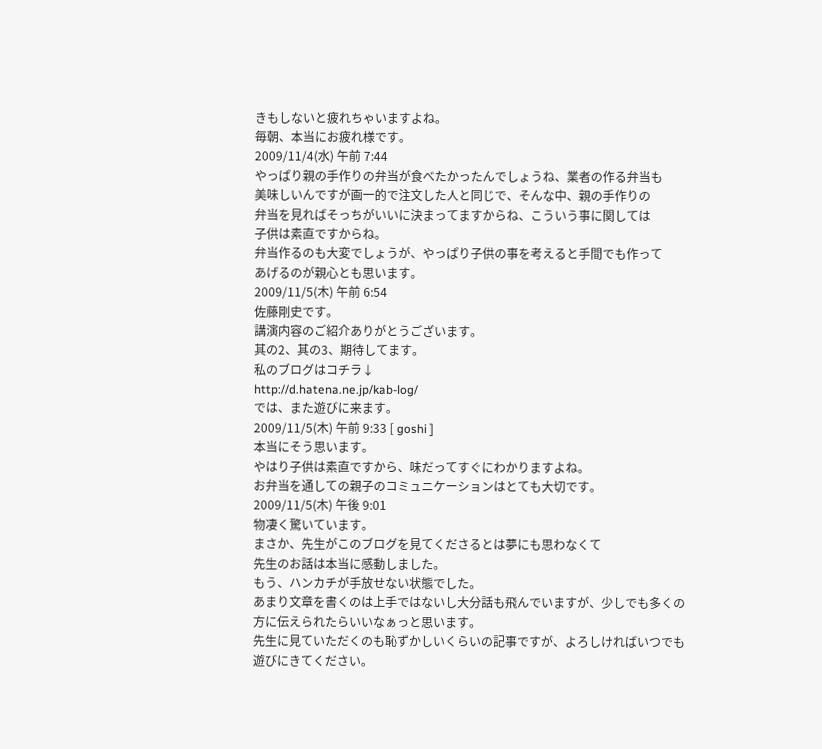きもしないと疲れちゃいますよね。
毎朝、本当にお疲れ様です。
2009/11/4(水) 午前 7:44
やっぱり親の手作りの弁当が食べたかったんでしょうね、業者の作る弁当も
美味しいんですが画一的で注文した人と同じで、そんな中、親の手作りの
弁当を見ればそっちがいいに決まってますからね、こういう事に関しては
子供は素直ですからね。
弁当作るのも大変でしょうが、やっぱり子供の事を考えると手間でも作って
あげるのが親心とも思います。
2009/11/5(木) 午前 6:54
佐藤剛史です。
講演内容のご紹介ありがとうございます。
其の2、其の3、期待してます。
私のブログはコチラ↓
http://d.hatena.ne.jp/kab-log/
では、また遊びに来ます。
2009/11/5(木) 午前 9:33 [ goshi ]
本当にそう思います。
やはり子供は素直ですから、味だってすぐにわかりますよね。
お弁当を通しての親子のコミュニケーションはとても大切です。
2009/11/5(木) 午後 9:01
物凄く驚いています。
まさか、先生がこのブログを見てくださるとは夢にも思わなくて
先生のお話は本当に感動しました。
もう、ハンカチが手放せない状態でした。
あまり文章を書くのは上手ではないし大分話も飛んでいますが、少しでも多くの方に伝えられたらいいなぁっと思います。
先生に見ていただくのも恥ずかしいくらいの記事ですが、よろしければいつでも遊びにきてください。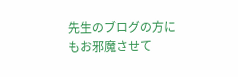先生のブログの方にもお邪魔させて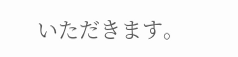いただきます。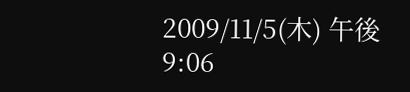2009/11/5(木) 午後 9:06